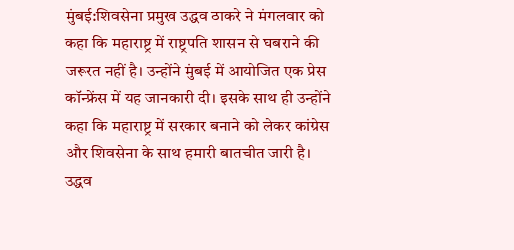मुंबई:शिवसेना प्रमुख उद्धव ठाकरे ने मंगलवार को कहा कि महाराष्ट्र में राष्ट्रपति शासन से घबराने की जरूरत नहीं है। उन्होंने मुंबई में आयोजित एक प्रेस कॉन्फ्रेंस में यह जानकारी दी। इसके साथ ही उन्होंने कहा कि महाराष्ट्र में सरकार बनाने को लेकर कांग्रेस और शिवसेना के साथ हमारी बातचीत जारी है।
उद्धव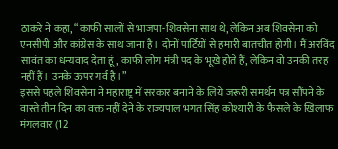ठाकरे ने कहा, “काफी सालों से भाजपा-शिवसेना साथ थे, लेकिन अब शिवसेना को एनसीपी और कांग्रेस के साथ जाना है। दोनों पार्टियों से हमारी बातचीत होगी। मैं अरविंद सावंत का धन्यवाद देता हूं, काफी लोग मंत्री पद के भूखे होते हैं, लेकिन वो उनकी तरह नहीं हैं। उनके ऊपर गर्व है।”
इससे पहले शिवसेना ने महाराष्ट्र में सरकार बनाने के लिये जरूरी समर्थन पत्र सौंपने के वास्ते तीन दिन का वक्त नहीं देने के राज्यपाल भगत सिंह कोश्यारी के फैसले के खिलाफ मंगलवार (12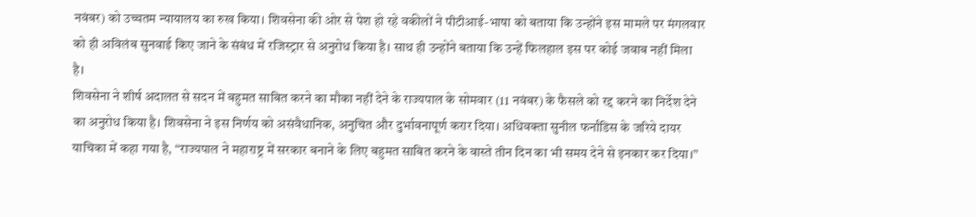नवंबर) को उच्चतम न्यायालय का रुख किया। शिवसेना की ओर से पेश हो रहे वकीलों ने पीटीआई-भाषा को बताया कि उन्होंने इस मामले पर मंगलवार को ही अविलंब सुनवाई किए जाने के संबंध में रजिस्ट्रार से अनुरोध किया है। साथ ही उन्होंने बताया कि उन्हें फिलहाल इस पर कोई जवाब नहीं मिला है।
शिवसेना ने शीर्ष अदालत से सदन में बहुमत साबित करने का मौका नहीं देने के राज्यपाल के सोमवार (11 नवंबर) के फैसले को रद्द करने का निर्देश देने का अनुरोध किया है। शिवसेना ने इस निर्णय को असंवैधानिक, अनुचित और दुर्भावनापूर्ण करार दिया। अधिवक्ता सुनील फर्नांडिस के जरिये दायर याचिका में कहा गया है, “राज्यपाल ने महाराष्ट्र में सरकार बनाने के लिए बहुमत साबित करने के वास्ते तीन दिन का भी समय देने से इनकार कर दिया।”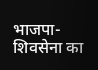भाजपा-शिवसेना का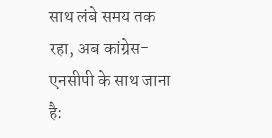साथ लंबे समय तक रहा, अब कांग्रेस-एनसीपी के साथ जाना है: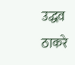उद्धव ठाकरे